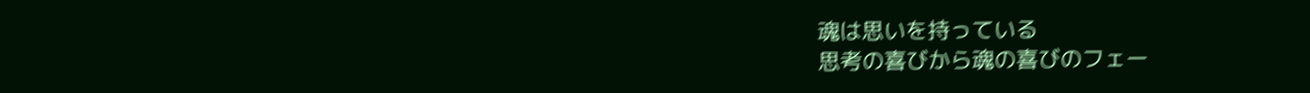魂は思いを持っている
思考の喜びから魂の喜びのフェー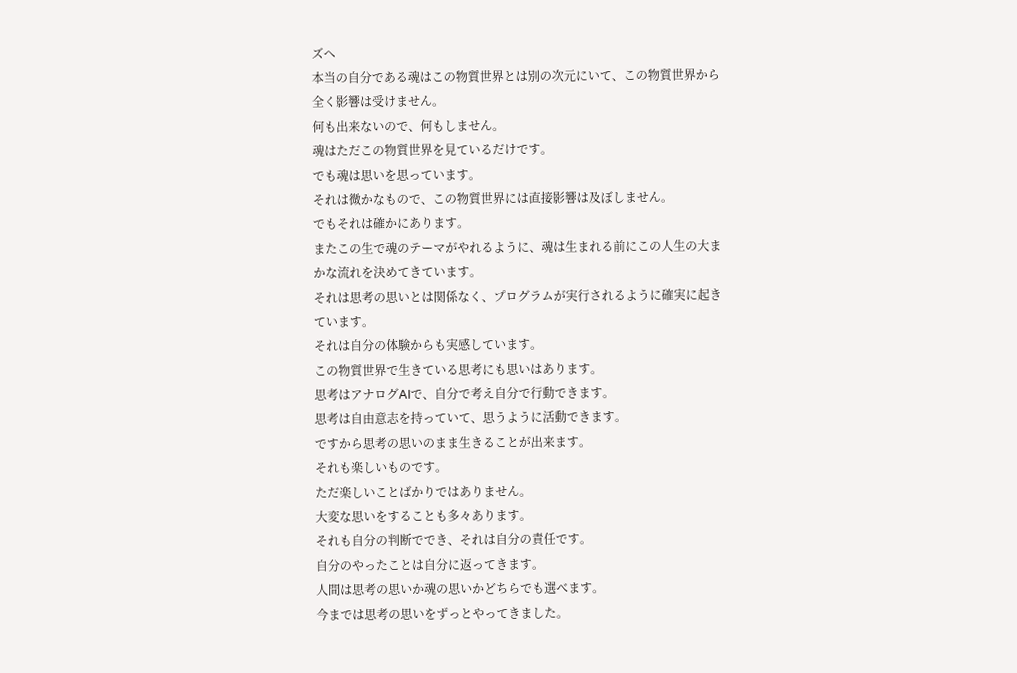ズへ
本当の自分である魂はこの物質世界とは別の次元にいて、この物質世界から全く影響は受けません。
何も出来ないので、何もしません。
魂はただこの物質世界を見ているだけです。
でも魂は思いを思っています。
それは微かなもので、この物質世界には直接影響は及ぼしません。
でもそれは確かにあります。
またこの生で魂のテーマがやれるように、魂は生まれる前にこの人生の大まかな流れを決めてきています。
それは思考の思いとは関係なく、プログラムが実行されるように確実に起きています。
それは自分の体験からも実感しています。
この物質世界で生きている思考にも思いはあります。
思考はアナログAIで、自分で考え自分で行動できます。
思考は自由意志を持っていて、思うように活動できます。
ですから思考の思いのまま生きることが出来ます。
それも楽しいものです。
ただ楽しいことばかりではありません。
大変な思いをすることも多々あります。
それも自分の判断ででき、それは自分の責任です。
自分のやったことは自分に返ってきます。
人間は思考の思いか魂の思いかどちらでも選べます。
今までは思考の思いをずっとやってきました。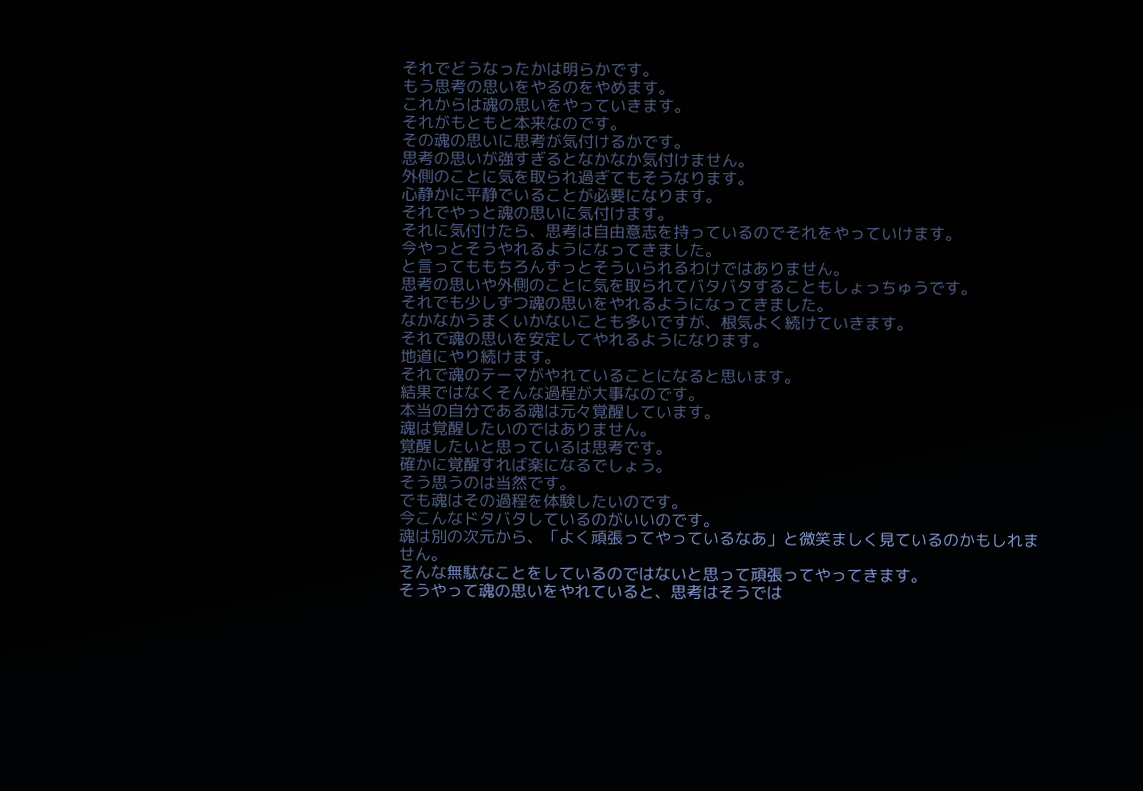それでどうなったかは明らかです。
もう思考の思いをやるのをやめます。
これからは魂の思いをやっていきます。
それがもともと本来なのです。
その魂の思いに思考が気付けるかです。
思考の思いが強すぎるとなかなか気付けません。
外側のことに気を取られ過ぎてもそうなります。
心静かに平静でいることが必要になります。
それでやっと魂の思いに気付けます。
それに気付けたら、思考は自由意志を持っているのでそれをやっていけます。
今やっとそうやれるようになってきました。
と言ってももちろんずっとそういられるわけではありません。
思考の思いや外側のことに気を取られてバタバタすることもしょっちゅうです。
それでも少しずつ魂の思いをやれるようになってきました。
なかなかうまくいかないことも多いですが、根気よく続けていきます。
それで魂の思いを安定してやれるようになります。
地道にやり続けます。
それで魂のテーマがやれていることになると思います。
結果ではなくそんな過程が大事なのです。
本当の自分である魂は元々覚醒しています。
魂は覚醒したいのではありません。
覚醒したいと思っているは思考です。
確かに覚醒すれば楽になるでしょう。
そう思うのは当然です。
でも魂はその過程を体験したいのです。
今こんなドタバタしているのがいいのです。
魂は別の次元から、「よく頑張ってやっているなあ」と微笑ましく見ているのかもしれません。
そんな無駄なことをしているのではないと思って頑張ってやってきます。
そうやって魂の思いをやれていると、思考はそうでは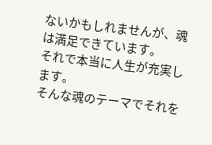ないかもしれませんが、魂は満足できています。
それで本当に人生が充実します。
そんな魂のテーマでそれを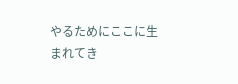やるためにここに生まれてき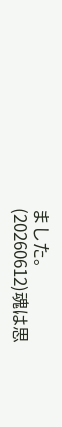ました。
(20260612)魂は思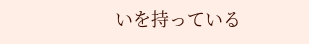いを持っている